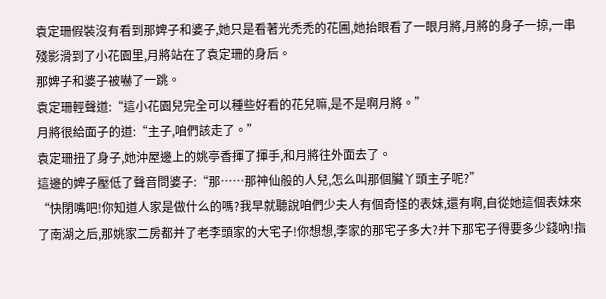袁定珊假裝沒有看到那婢子和婆子,她只是看著光禿禿的花圃,她抬眼看了一眼月將,月將的身子一掠,一串殘影滑到了小花園里,月將站在了袁定珊的身后。
那婢子和婆子被嚇了一跳。
袁定珊輕聲道:“這小花園兒完全可以種些好看的花兒嘛,是不是啊月將。”
月將很給面子的道:“主子,咱們該走了。”
袁定珊扭了身子,她沖屋邊上的姚亭香揮了揮手,和月將往外面去了。
這邊的婢子壓低了聲音問婆子:“那……那神仙般的人兒,怎么叫那個臟丫頭主子呢?”
“快閉嘴吧!你知道人家是做什么的嗎?我早就聽說咱們少夫人有個奇怪的表妹,還有啊,自從她這個表妹來了南湖之后,那姚家二房都并了老李頭家的大宅子!你想想,李家的那宅子多大?并下那宅子得要多少錢吶!指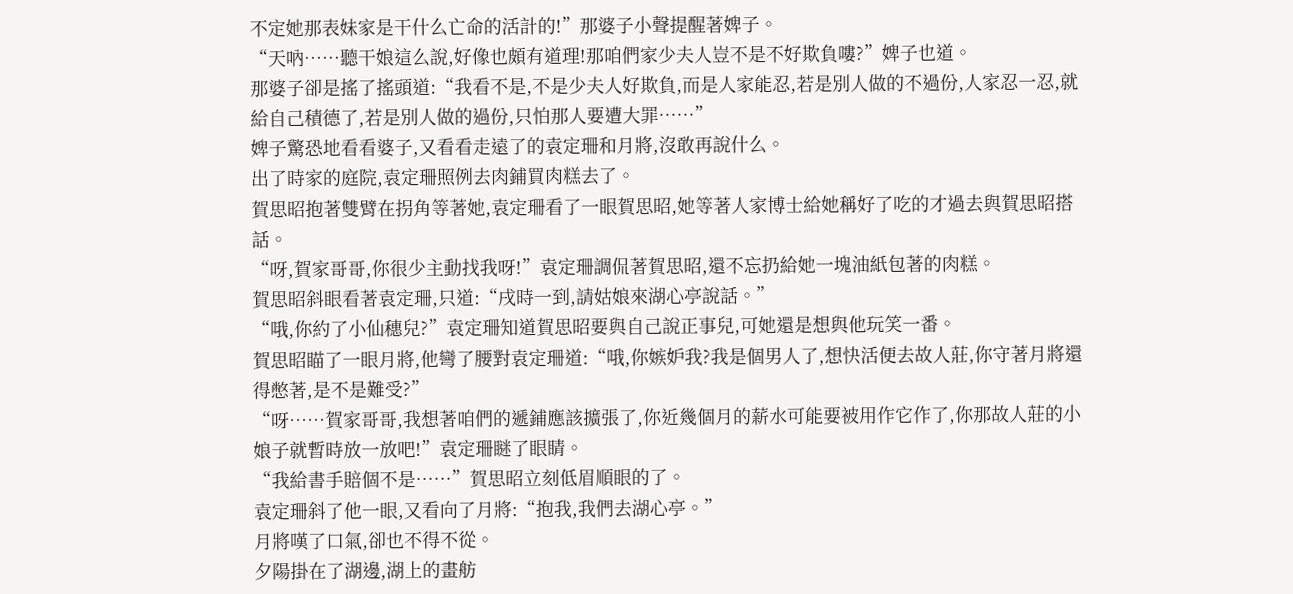不定她那表妹家是干什么亡命的活計的!”那婆子小聲提醒著婢子。
“天吶……聽干娘這么說,好像也頗有道理!那咱們家少夫人豈不是不好欺負嘍?”婢子也道。
那婆子卻是搖了搖頭道:“我看不是,不是少夫人好欺負,而是人家能忍,若是別人做的不過份,人家忍一忍,就給自己積德了,若是別人做的過份,只怕那人要遭大罪……”
婢子驚恐地看看婆子,又看看走遠了的袁定珊和月將,沒敢再說什么。
出了時家的庭院,袁定珊照例去肉鋪買肉糕去了。
賀思昭抱著雙臂在拐角等著她,袁定珊看了一眼賀思昭,她等著人家博士給她稱好了吃的才過去與賀思昭搭話。
“呀,賀家哥哥,你很少主動找我呀!”袁定珊調侃著賀思昭,還不忘扔給她一塊油紙包著的肉糕。
賀思昭斜眼看著袁定珊,只道:“戌時一到,請姑娘來湖心亭說話。”
“哦,你約了小仙穗兒?”袁定珊知道賀思昭要與自己說正事兒,可她還是想與他玩笑一番。
賀思昭瞄了一眼月將,他彎了腰對袁定珊道:“哦,你嫉妒我?我是個男人了,想快活便去故人莊,你守著月將還得憋著,是不是難受?”
“呀……賀家哥哥,我想著咱們的遞鋪應該擴張了,你近幾個月的薪水可能要被用作它作了,你那故人莊的小娘子就暫時放一放吧!”袁定珊瞇了眼睛。
“我給書手賠個不是……”賀思昭立刻低眉順眼的了。
袁定珊斜了他一眼,又看向了月將:“抱我,我們去湖心亭。”
月將嘆了口氣,卻也不得不從。
夕陽掛在了湖邊,湖上的畫舫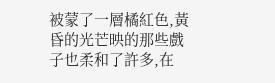被蒙了一層橘紅色,黃昏的光芒映的那些戲子也柔和了許多,在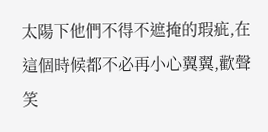太陽下他們不得不遮掩的瑕疵,在這個時候都不必再小心翼翼,歡聲笑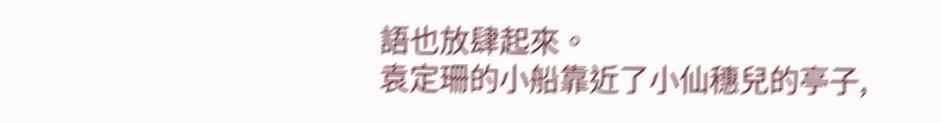語也放肆起來。
袁定珊的小船靠近了小仙穗兒的亭子,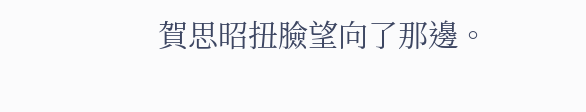賀思昭扭臉望向了那邊。